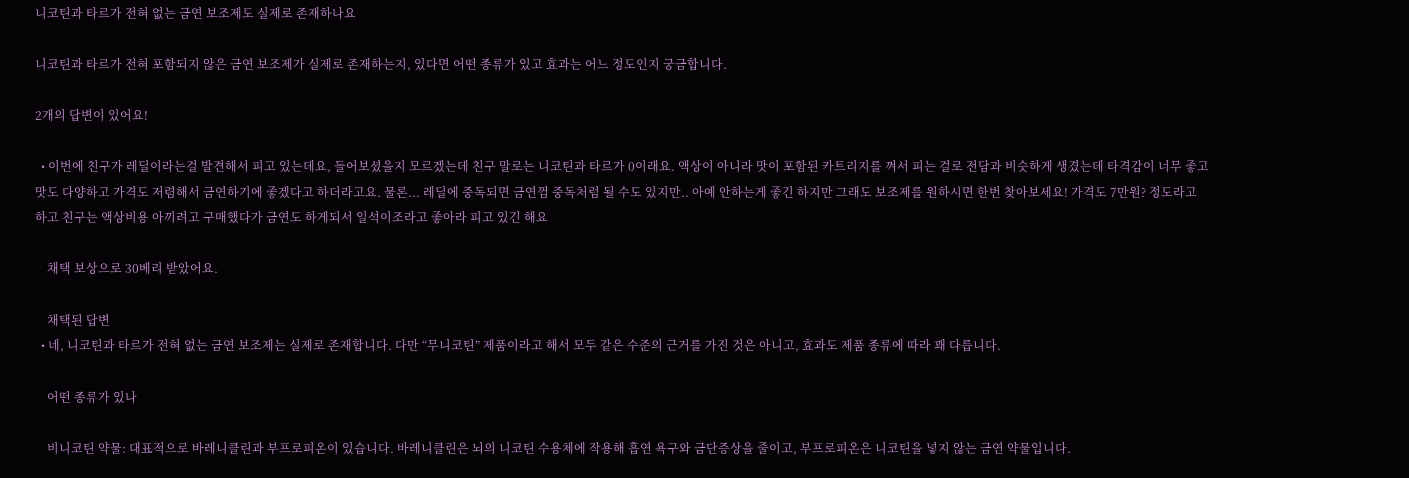니코틴과 타르가 전혀 없는 금연 보조제도 실제로 존재하나요

니코틴과 타르가 전혀 포함되지 않은 금연 보조제가 실제로 존재하는지, 있다면 어떤 종류가 있고 효과는 어느 정도인지 궁금합니다.

2개의 답변이 있어요!

  • 이번에 친구가 레딜이라는걸 발견해서 피고 있는데요, 들어보셨을지 모르겠는데 친구 말로는 니코틴과 타르가 0이래요. 액상이 아니라 맛이 포함된 카트리지를 껴서 피는 걸로 전담과 비슷하게 생겼는데 타격감이 너무 좋고 맛도 다양하고 가격도 저렴해서 금연하기에 좋겠다고 하더라고요. 물론... 레딜에 중독되면 금연껌 중독처럼 될 수도 있지만.. 아예 안하는게 좋긴 하지만 그래도 보조제를 원하시면 한번 찾아보세요! 가격도 7만원? 정도라고 하고 친구는 액상비용 아끼려고 구매했다가 금연도 하게되서 일석이조라고 좋아라 피고 있긴 해요

    채택 보상으로 30베리 받았어요.

    채택된 답변
  • 네, 니코틴과 타르가 전혀 없는 금연 보조제는 실제로 존재합니다. 다만 “무니코틴” 제품이라고 해서 모두 같은 수준의 근거를 가진 것은 아니고, 효과도 제품 종류에 따라 꽤 다릅니다.

    어떤 종류가 있나

    비니코틴 약물: 대표적으로 바레니클린과 부프로피온이 있습니다. 바레니클린은 뇌의 니코틴 수용체에 작용해 흡연 욕구와 금단증상을 줄이고, 부프로피온은 니코틴을 넣지 않는 금연 약물입니다.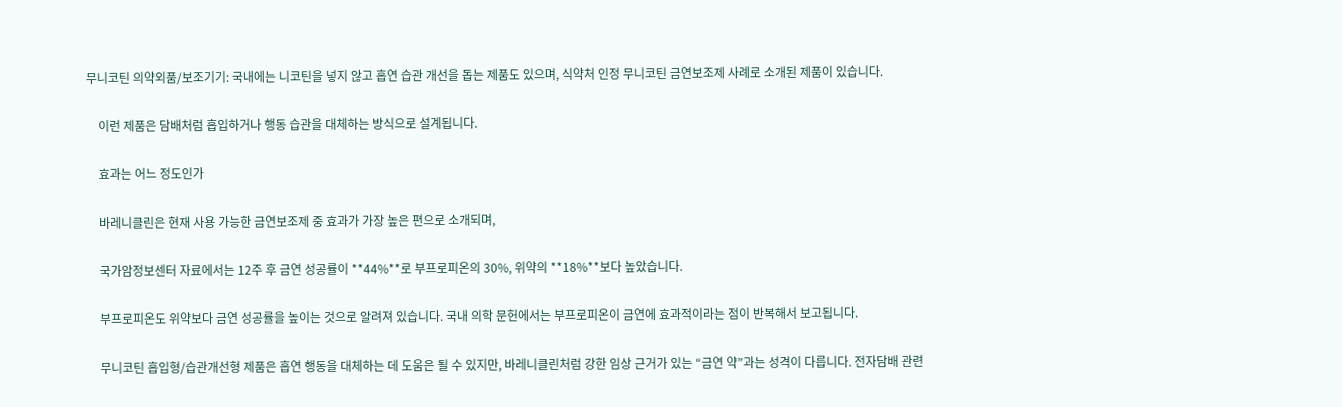무니코틴 의약외품/보조기기: 국내에는 니코틴을 넣지 않고 흡연 습관 개선을 돕는 제품도 있으며, 식약처 인정 무니코틴 금연보조제 사례로 소개된 제품이 있습니다.

    이런 제품은 담배처럼 흡입하거나 행동 습관을 대체하는 방식으로 설계됩니다.

    효과는 어느 정도인가

    바레니클린은 현재 사용 가능한 금연보조제 중 효과가 가장 높은 편으로 소개되며,

    국가암정보센터 자료에서는 12주 후 금연 성공률이 **44%**로 부프로피온의 30%, 위약의 **18%**보다 높았습니다.

    부프로피온도 위약보다 금연 성공률을 높이는 것으로 알려져 있습니다. 국내 의학 문헌에서는 부프로피온이 금연에 효과적이라는 점이 반복해서 보고됩니다.

    무니코틴 흡입형/습관개선형 제품은 흡연 행동을 대체하는 데 도움은 될 수 있지만, 바레니클린처럼 강한 임상 근거가 있는 “금연 약”과는 성격이 다릅니다. 전자담배 관련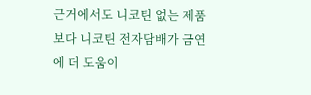근거에서도 니코틴 없는 제품보다 니코틴 전자담배가 금연에 더 도움이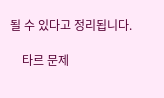될 수 있다고 정리됩니다.

    타르 문제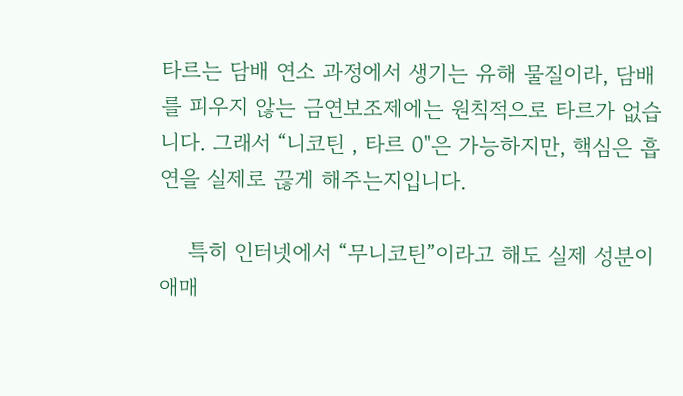타르는 담배 연소 과정에서 생기는 유해 물질이라, 담배를 피우지 않는 금연보조제에는 원칙적으로 타르가 없습니다. 그래서 “니코틴 , 타르 0"은 가능하지만, 핵심은 흡연을 실제로 끊게 해주는지입니다.

    특히 인터넷에서 “무니코틴”이라고 해도 실제 성분이 애매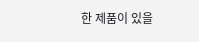한 제품이 있을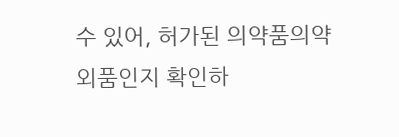수 있어, 허가된 의약품의약외품인지 확인하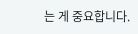는 게 중요합니다.